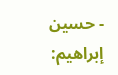- حسين إبراهيم: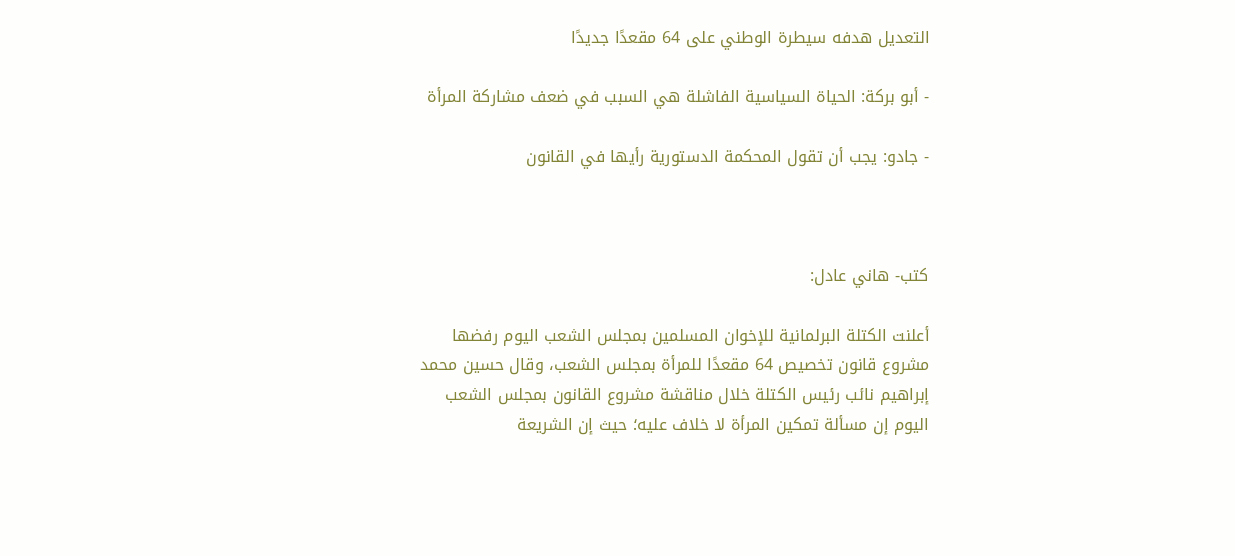التعديل هدفه سيطرة الوطني على 64 مقعدًا جديدًا

- أبو بركة: الحياة السياسية الفاشلة هي السبب في ضعف مشاركة المرأة

- جادو: يجب أن تقول المحكمة الدستورية رأيها في القانون



كتب- هاني عادل:

أعلنت الكتلة البرلمانية للإخوان المسلمين بمجلس الشعب اليوم رفضها مشروع قانون تخصيص 64 مقعدًا للمرأة بمجلس الشعب، وقال حسين محمد إبراهيم نائب رئيس الكتلة خلال مناقشة مشروع القانون بمجلس الشعب اليوم إن مسألة تمكين المرأة لا خلاف عليه؛ حيث إن الشريعة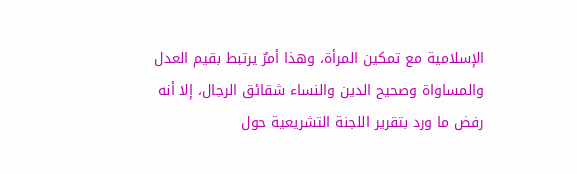الإسلامية مع تمكين المرأة، وهذا أمرٌ يرتبط بقيم العدل والمساواة وصحيح الدين والنساء شقائق الرجال، إلا أنه رفض ما ورد بتقرير اللجنة التشريعية حول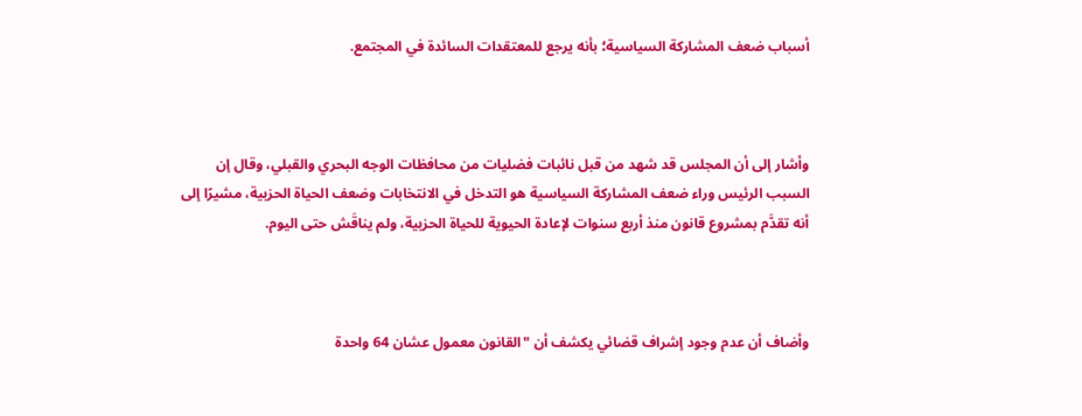أسباب ضعف المشاركة السياسية؛ بأنه يرجع للمعتقدات السائدة في المجتمع.



وأشار إلى أن المجلس قد شهد من قبل نائبات فضليات من محافظات الوجه البحري والقبلي، وقال إن السبب الرئيس وراء ضعف المشاركة السياسية هو التدخل في الانتخابات وضعف الحياة الحزبية، مشيرًا إلى أنه تقدَّم بمشروع قانون منذ أربع سنوات لإعادة الحيوية للحياة الحزبية، ولم يناقَش حتى اليوم.



وأضاف أن عدم وجود إشراف قضائي يكشف أن "القانون معمول عشان 64 واحدة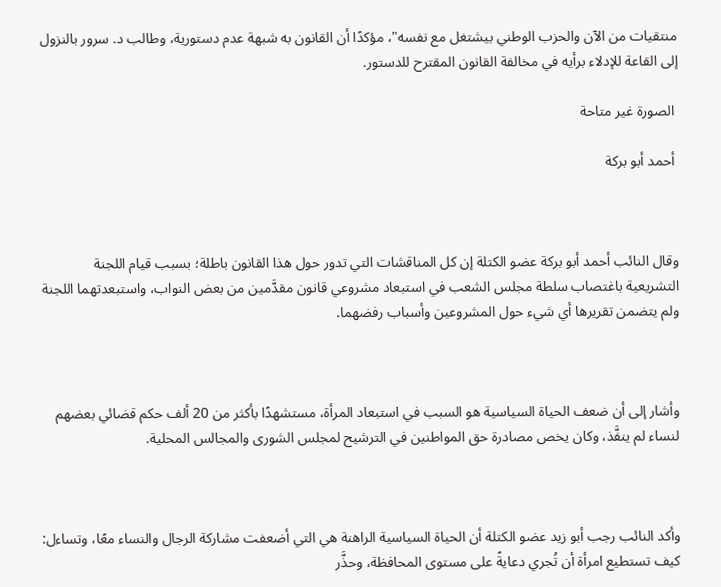منتقيات من الآن والحزب الوطني بيشتغل مع نفسه"، مؤكدًا أن القانون به شبهة عدم دستورية، وطالب د. سرور بالنزول إلى القاعة للإدلاء برأيه في مخالفة القانون المقترح للدستور.

 الصورة غير متاحة

 أحمد أبو بركة



وقال النائب أحمد أبو بركة عضو الكتلة إن كل المناقشات التي تدور حول هذا القانون باطلة؛ بسبب قيام اللجنة التشريعية باغتصاب سلطة مجلس الشعب في استبعاد مشروعي قانون مقدَّمين من بعض النواب، واستبعدتهما اللجنة ولم يتضمن تقريرها أي شيء حول المشروعين وأسباب رفضهما.



وأشار إلى أن ضعف الحياة السياسية هو السبب في استبعاد المرأة، مستشهدًا بأكثر من 20 ألف حكم قضائي بعضهم لنساء لم ينفَّذ، وكان يخص مصادرة حق المواطنين في الترشيح لمجلس الشورى والمجالس المحلية.



وأكد النائب رجب أبو زيد عضو الكتلة أن الحياة السياسية الراهنة هي التي أضعفت مشاركة الرجال والنساء معًا، وتساءل: كيف تستطيع امرأة أن تُجري دعايةً على مستوى المحافظة، وحذَّر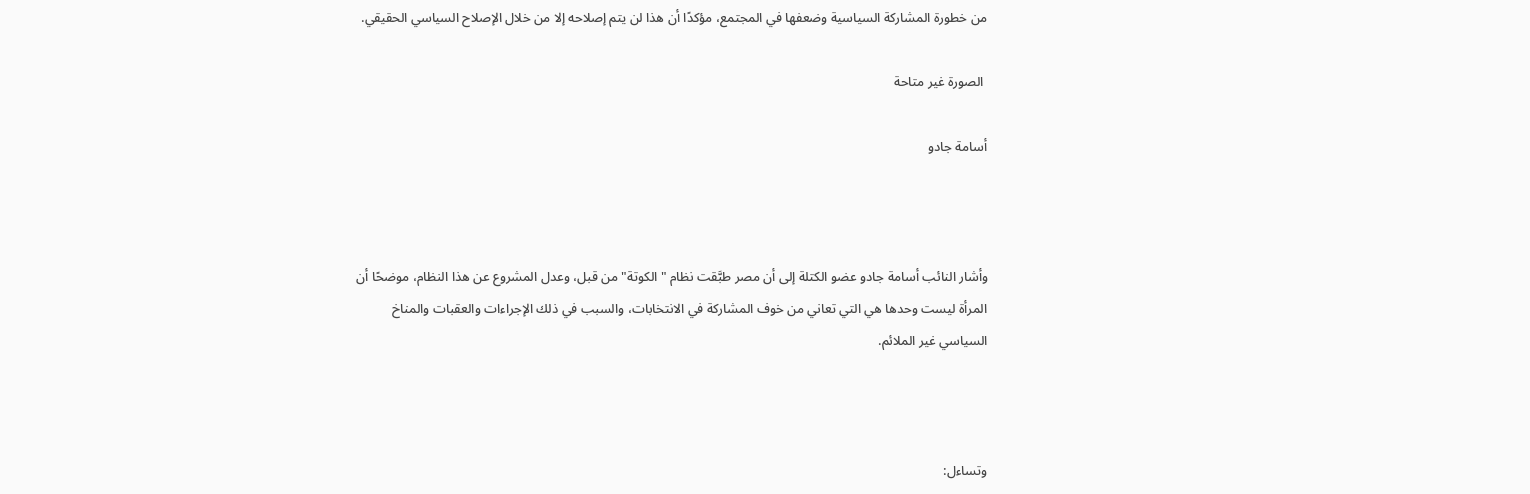من خطورة المشاركة السياسية وضعفها في المجتمع، مؤكدًا أن هذا لن يتم إصلاحه إلا من خلال الإصلاح السياسي الحقيقي.

 الصورة غير متاحة

أسامة جادو



وأشار النائب أسامة جادو عضو الكتلة إلى أن مصر طبَّقت نظام "الكوتة" من قبل، وعدل المشروع عن هذا النظام، موضحًا أن المرأة ليست وحدها هي التي تعاني من خوف المشاركة في الانتخابات، والسبب في ذلك الإجراءات والعقبات والمناخ السياسي غير الملائم.



وتساءل: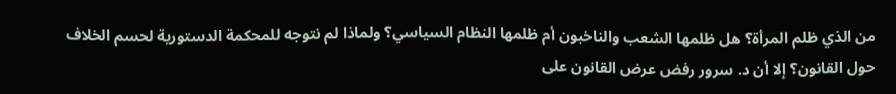من الذي ظلم المرأة؟ هل ظلمها الشعب والناخبون أم ظلمها النظام السياسي؟ ولماذا لم نتوجه للمحكمة الدستورية لحسم الخلاف حول القانون؟ إلا أن د. سرور رفض عرض القانون على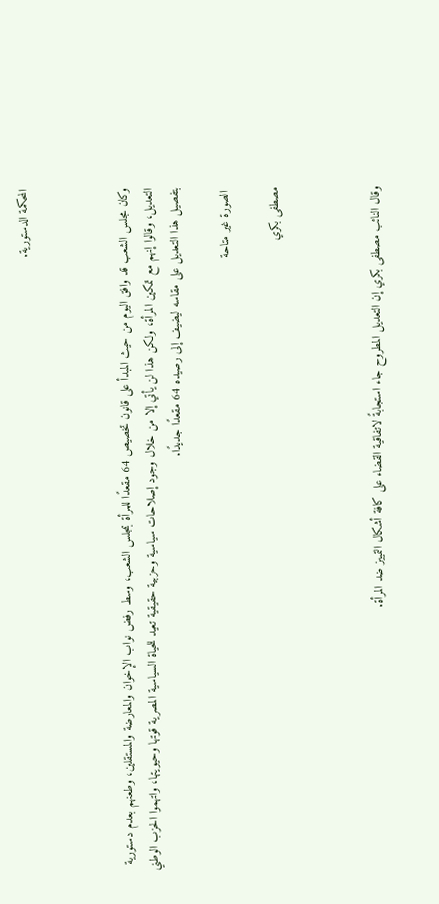المحكمة الدستورية.



وكان مجلس الشعب قد وافق اليوم من حيث المبدأ على قانون تخصيص 64 مقعدًا للمرأة بمجلس الشعب، وسط رفض نواب الإخوان والمعارضة والمستقلين، وطعنهم بعدم دستورية التعديل، وقالوا إنهم مع تمكين المرأة، ولكن هذا لن يأتي إلا من خلال وجود إصلاحات سياسية وحزبية حقيقية تعيد للحياة السياسية المصرية قوتها وحيويتها، واتهموا الحزب الوطني بتفصيل هذا التعديل على مقاسه ليضيف إلى رصيده 64 مقعدًا جديدًا.

 الصورة غير متاحة

مصطفى بكري



وقال النائب مصطفى بكري إن التعديل المطروح جاء استجابةً لاتفاقية القضاء على كافة أشكال التمييز ضد المرأة.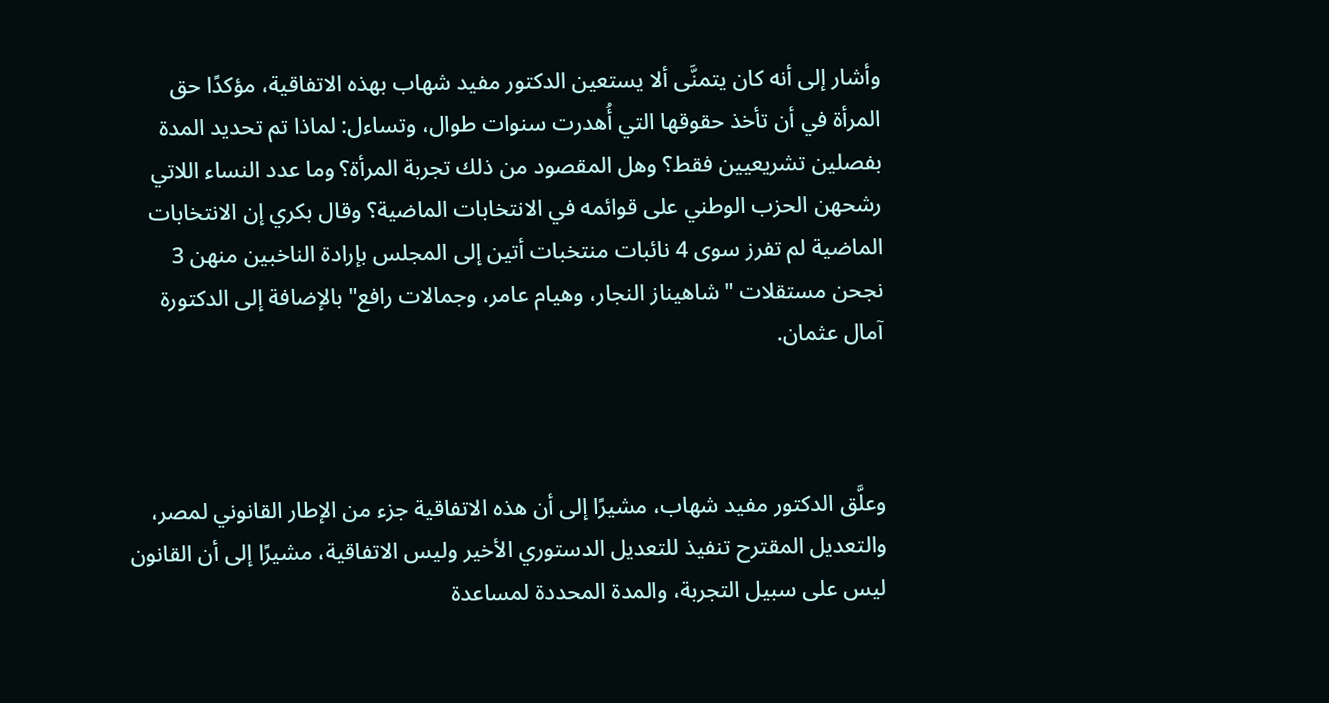وأشار إلى أنه كان يتمنَّى ألا يستعين الدكتور مفيد شهاب بهذه الاتفاقية، مؤكدًا حق المرأة في أن تأخذ حقوقها التي أُهدرت سنوات طوال، وتساءل: لماذا تم تحديد المدة بفصلين تشريعيين فقط؟ وهل المقصود من ذلك تجربة المرأة؟ وما عدد النساء اللاتي رشحهن الحزب الوطني على قوائمه في الانتخابات الماضية؟ وقال بكري إن الانتخابات الماضية لم تفرز سوى 4 نائبات منتخبات أتين إلى المجلس بإرادة الناخبين منهن 3 نجحن مستقلات "شاهيناز النجار، وهيام عامر، وجمالات رافع" بالإضافة إلى الدكتورة آمال عثمان.



وعلَّق الدكتور مفيد شهاب، مشيرًا إلى أن هذه الاتفاقية جزء من الإطار القانوني لمصر، والتعديل المقترح تنفيذ للتعديل الدستوري الأخير وليس الاتفاقية، مشيرًا إلى أن القانون ليس على سبيل التجربة، والمدة المحددة لمساعدة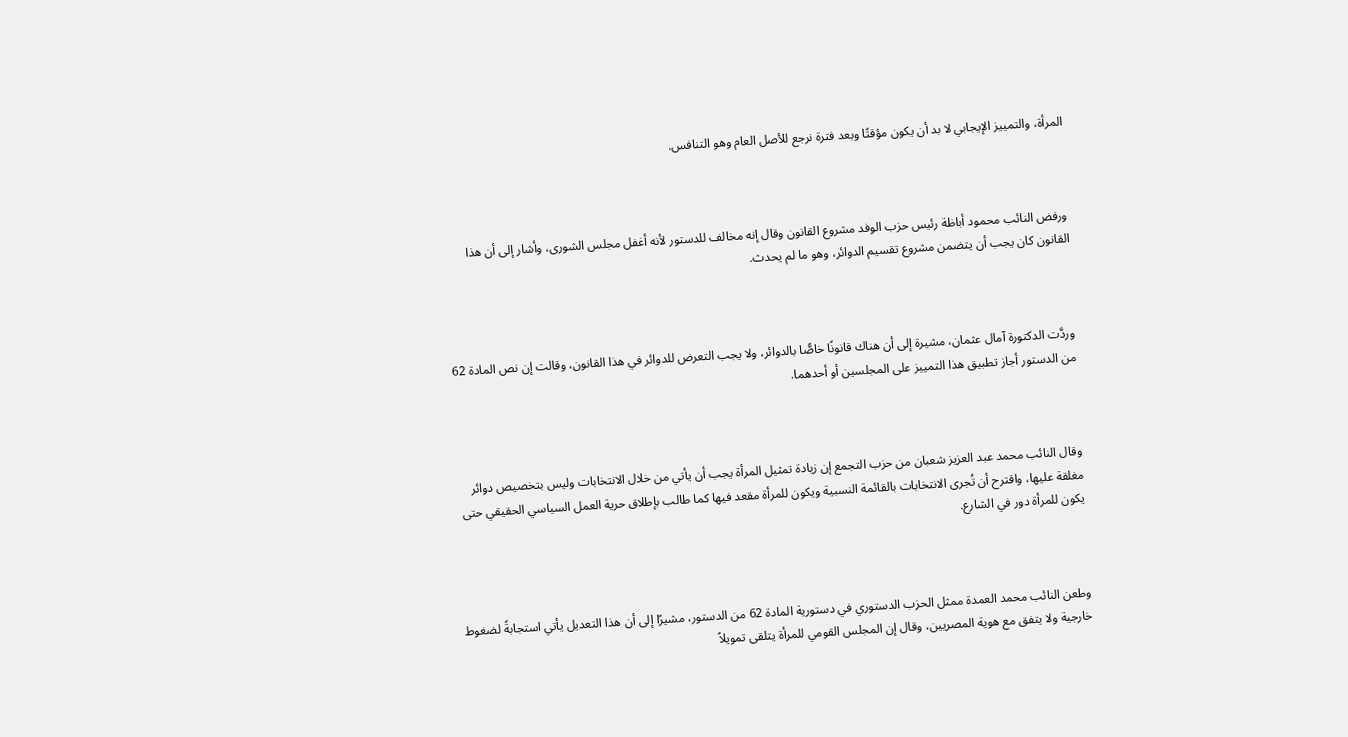المرأة، والتمييز الإيجابي لا بد أن يكون مؤقتًا وبعد فترة نرجع للأصل العام وهو التنافس.



ورفض النائب محمود أباظة رئيس حزب الوفد مشروع القانون وقال إنه مخالف للدستور لأنه أغفل مجلس الشورى، وأشار إلى أن هذا القانون كان يجب أن يتضمن مشروع تقسيم الدوائر، وهو ما لم يحدث.



وردَّت الدكتورة آمال عثمان، مشيرة إلى أن هناك قانونًا خاصًّا بالدوائر، ولا يجب التعرض للدوائر في هذا القانون، وقالت إن نص المادة 62 من الدستور أجاز تطبيق هذا التمييز على المجلسين أو أحدهما.



وقال النائب محمد عبد العزيز شعبان من حزب التجمع إن زيادة تمثيل المرأة يجب أن يأتي من خلال الانتخابات وليس بتخصيص دوائر مغلقة عليها، واقترح أن تُجرى الانتخابات بالقائمة النسبية ويكون للمرأة مقعد فيها كما طالب بإطلاق حرية العمل السياسي الحقيقي حتى يكون للمرأة دور في الشارع.



وطعن النائب محمد العمدة ممثل الحزب الدستوري في دستورية المادة 62 من الدستور، مشيرًا إلى أن هذا التعديل يأتي استجابةً لضغوط خارجية ولا يتفق مع هوية المصريين، وقال إن المجلس القومي للمرأة يتلقى تمويلاً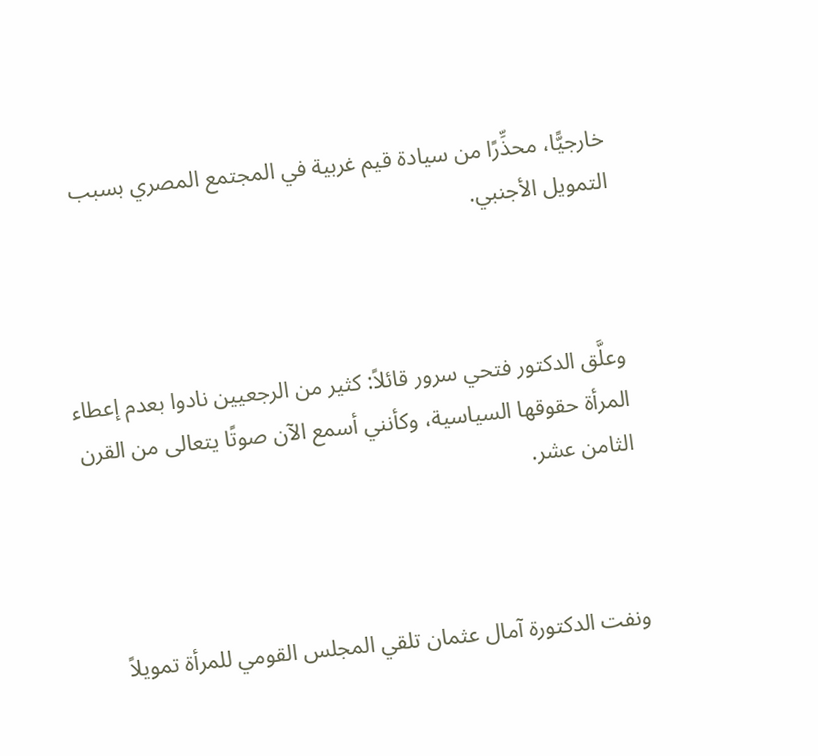خارجيًّا، محذِّرًا من سيادة قيم غربية في المجتمع المصري بسبب التمويل الأجنبي.



وعلَّق الدكتور فتحي سرور قائلاً: كثير من الرجعيين نادوا بعدم إعطاء المرأة حقوقها السياسية، وكأنني أسمع الآن صوتًا يتعالى من القرن الثامن عشر.



ونفت الدكتورة آمال عثمان تلقي المجلس القومي للمرأة تمويلاً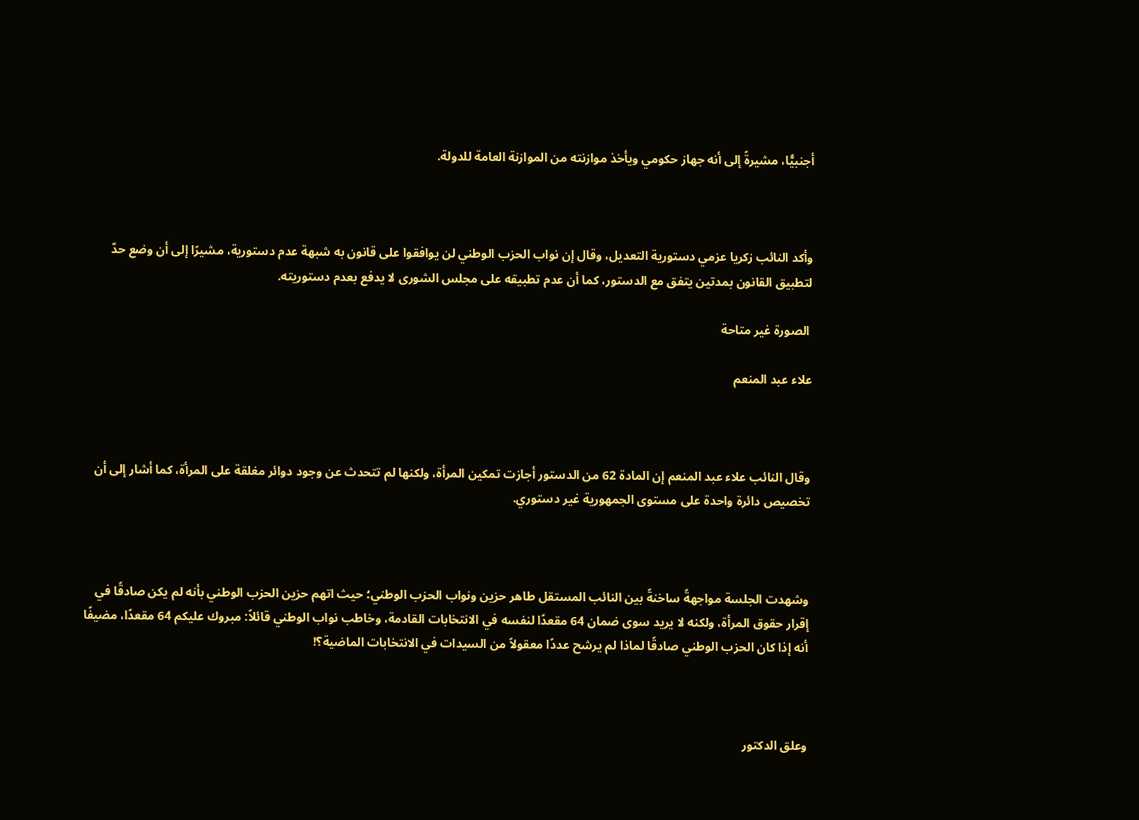أجنبيًّا، مشيرةً إلى أنه جهاز حكومي ويأخذ موازنته من الموازنة العامة للدولة.



وأكد النائب زكريا عزمي دستورية التعديل، وقال إن نواب الحزب الوطني لن يوافقوا على قانون به شبهة عدم دستورية، مشيرًا إلى أن وضع حدّ لتطبيق القانون بمدتين يتفق مع الدستور، كما أن عدم تطبيقه على مجلس الشورى لا يدفع بعدم دستوريته.

 الصورة غير متاحة

علاء عبد المنعم



وقال النائب علاء عبد المنعم إن المادة 62 من الدستور أجازت تمكين المرأة، ولكنها لم تتحدث عن وجود دوائر مغلقة على المرأة، كما أشار إلى أن تخصيص دائرة واحدة على مستوى الجمهورية غير دستوري.



وشهدت الجلسة مواجهةً ساخنةً بين النائب المستقل طاهر حزين ونواب الحزب الوطني؛ حيث اتهم حزين الحزب الوطني بأنه لم يكن صادقًا في إقرار حقوق المرأة، ولكنه لا يريد سوى ضمان 64 مقعدًا لنفسه في الانتخابات القادمة، وخاطب نواب الوطني قائلاً: مبروك عليكم 64 مقعدًا، مضيفًا أنه إذا كان الحزب الوطني صادقًا لماذا لم يرشح عددًا معقولاً من السيدات في الانتخابات الماضية؟!



وعلق الدكتور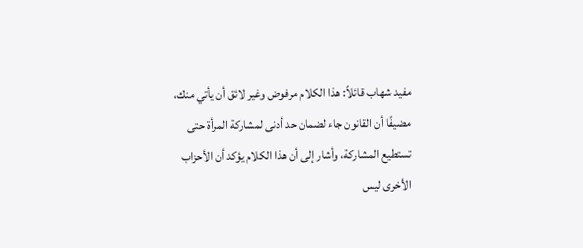مفيد شهاب قائلاً: هذا الكلام مرفوض وغير لائق أن يأتي منك، مضيفًا أن القانون جاء لضمان حد أدنى لمشاركة المرأة حتى تستطيع المشاركة، وأشار إلى أن هذا الكلام يؤكد أن الأحزاب الأخرى ليس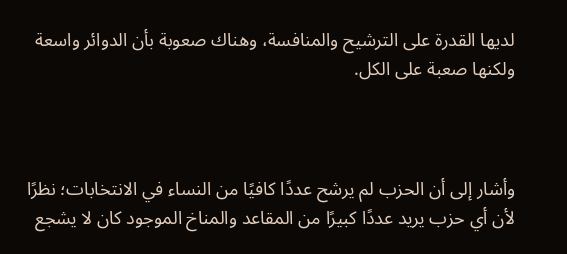لديها القدرة على الترشيح والمنافسة، وهناك صعوبة بأن الدوائر واسعة ولكنها صعبة على الكل.



وأشار إلى أن الحزب لم يرشح عددًا كافيًا من النساء في الانتخابات؛ نظرًا لأن أي حزب يريد عددًا كبيرًا من المقاعد والمناخ الموجود كان لا يشجع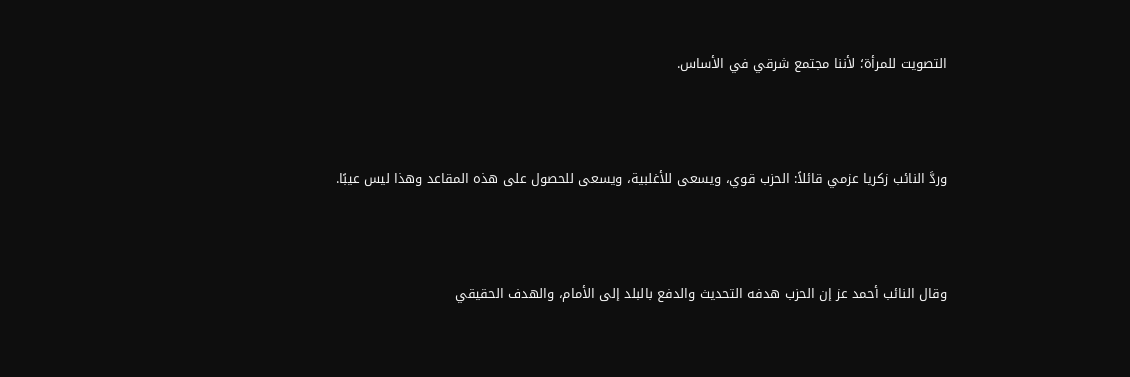التصويت للمرأة؛ لأننا مجتمع شرقي في الأساس.



وردَّ النائب زكريا عزمي قائلاً: الحزب قوي، ويسعى للأغلبية، ويسعى للحصول على هذه المقاعد وهذا ليس عيبًا.



وقال النائب أحمد عز إن الحزب هدفه التحديث والدفع بالبلد إلى الأمام، والهدف الحقيقي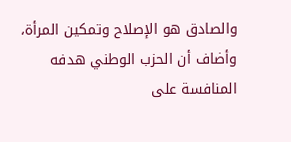والصادق هو الإصلاح وتمكين المرأة، وأضاف أن الحزب الوطني هدفه المنافسة على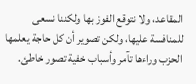المقاعد، ولا نتوقع الفوز بها ولكننا نسعى للمنافسة عليها، ولكن تصوير أن كل حاجة يعلمها الحزب وراءها تآمر وأسباب خفية تصور خاطئ.